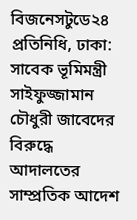বিজনেসটুডে২৪ প্রতিনিধি, ঢাকা: সাবেক ভূমিমন্ত্রী সাইফুজ্জামান চৌধুরী জাবেদের বিরুদ্ধে আদালতের সাম্প্রতিক আদেশ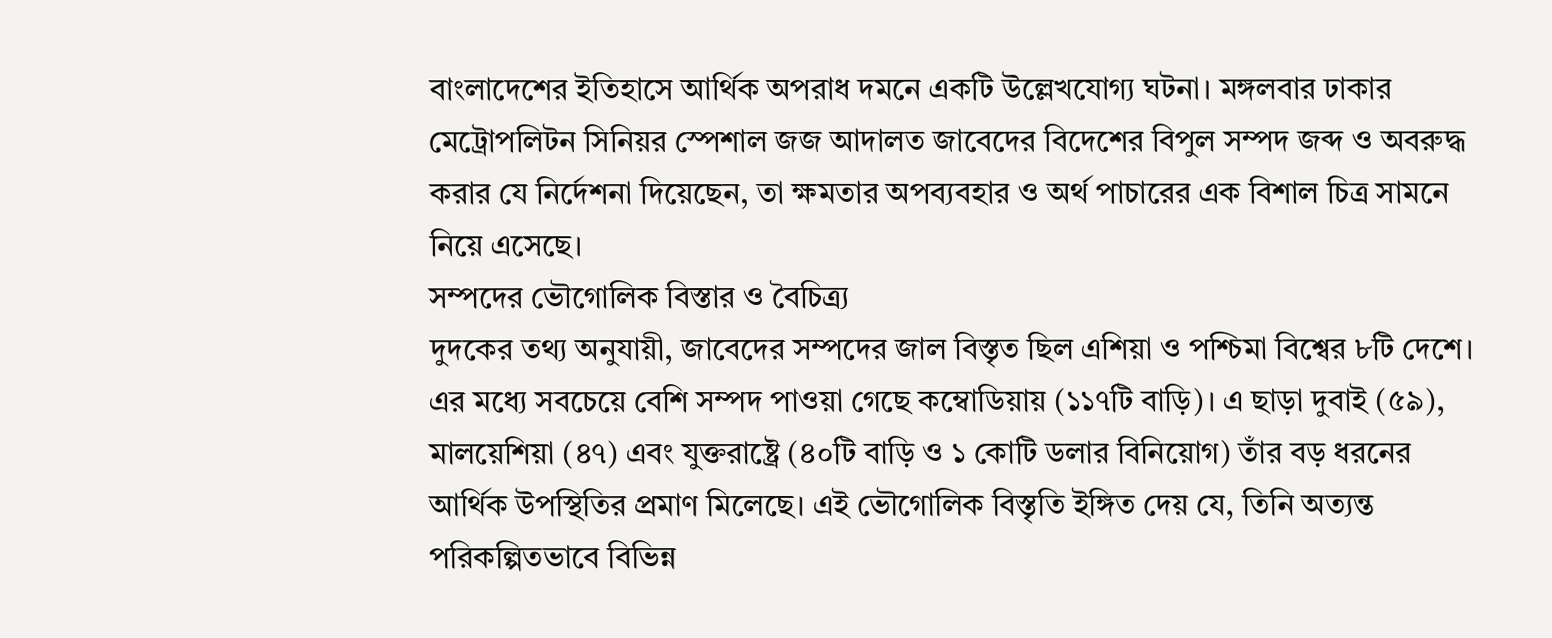বাংলাদেশের ইতিহাসে আর্থিক অপরাধ দমনে একটি উল্লেখযোগ্য ঘটনা। মঙ্গলবার ঢাকার মেট্রোপলিটন সিনিয়র স্পেশাল জজ আদালত জাবেদের বিদেশের বিপুল সম্পদ জব্দ ও অবরুদ্ধ করার যে নির্দেশনা দিয়েছেন, তা ক্ষমতার অপব্যবহার ও অর্থ পাচারের এক বিশাল চিত্র সামনে নিয়ে এসেছে।
সম্পদের ভৌগোলিক বিস্তার ও বৈচিত্র্য
দুদকের তথ্য অনুযায়ী, জাবেদের সম্পদের জাল বিস্তৃত ছিল এশিয়া ও পশ্চিমা বিশ্বের ৮টি দেশে। এর মধ্যে সবচেয়ে বেশি সম্পদ পাওয়া গেছে কম্বোডিয়ায় (১১৭টি বাড়ি)। এ ছাড়া দুবাই (৫৯), মালয়েশিয়া (৪৭) এবং যুক্তরাষ্ট্রে (৪০টি বাড়ি ও ১ কোটি ডলার বিনিয়োগ) তাঁর বড় ধরনের আর্থিক উপস্থিতির প্রমাণ মিলেছে। এই ভৌগোলিক বিস্তৃতি ইঙ্গিত দেয় যে, তিনি অত্যন্ত পরিকল্পিতভাবে বিভিন্ন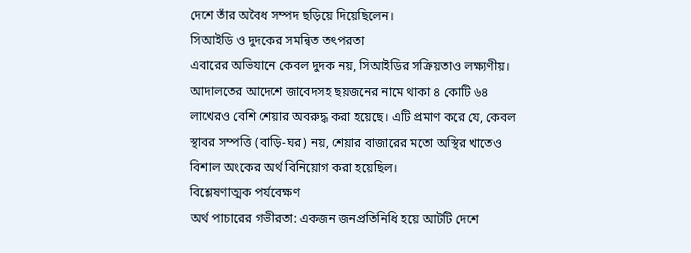দেশে তাঁর অবৈধ সম্পদ ছড়িয়ে দিয়েছিলেন।
সিআইডি ও দুদকের সমন্বিত তৎপরতা
এবারের অভিযানে কেবল দুদক নয়, সিআইডির সক্রিয়তাও লক্ষ্যণীয়। আদালতের আদেশে জাবেদসহ ছয়জনের নামে থাকা ৪ কোটি ৬৪ লাখেরও বেশি শেয়ার অবরুদ্ধ করা হয়েছে। এটি প্রমাণ করে যে, কেবল স্থাবর সম্পত্তি (বাড়ি-ঘর) নয়, শেয়ার বাজারের মতো অস্থির খাতেও বিশাল অংকের অর্থ বিনিয়োগ করা হয়েছিল।
বিশ্লেষণাত্মক পর্যবেক্ষণ
অর্থ পাচারের গভীরতা: একজন জনপ্রতিনিধি হয়ে আটটি দেশে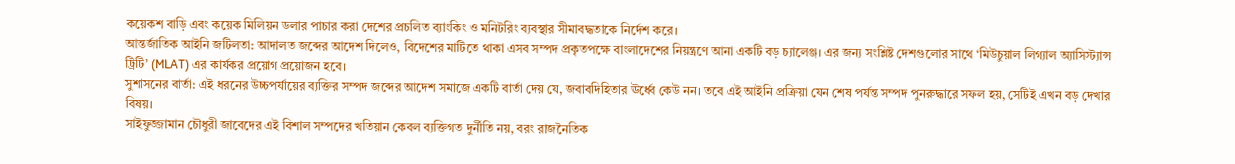কয়েকশ বাড়ি এবং কয়েক মিলিয়ন ডলার পাচার করা দেশের প্রচলিত ব্যাংকিং ও মনিটরিং ব্যবস্থার সীমাবদ্ধতাকে নির্দেশ করে।
আন্তর্জাতিক আইনি জটিলতা: আদালত জব্দের আদেশ দিলেও, বিদেশের মাটিতে থাকা এসব সম্পদ প্রকৃতপক্ষে বাংলাদেশের নিয়ন্ত্রণে আনা একটি বড় চ্যালেঞ্জ। এর জন্য সংশ্লিষ্ট দেশগুলোর সাথে ‘মিউচুয়াল লিগ্যাল অ্যাসিস্ট্যান্স ট্রিটি’ (MLAT) এর কার্যকর প্রয়োগ প্রয়োজন হবে।
সুশাসনের বার্তা: এই ধরনের উচ্চপর্যায়ের ব্যক্তির সম্পদ জব্দের আদেশ সমাজে একটি বার্তা দেয় যে, জবাবদিহিতার ঊর্ধ্বে কেউ নন। তবে এই আইনি প্রক্রিয়া যেন শেষ পর্যন্ত সম্পদ পুনরুদ্ধারে সফল হয়, সেটিই এখন বড় দেখার বিষয়।
সাইফুজ্জামান চৌধুরী জাবেদের এই বিশাল সম্পদের খতিয়ান কেবল ব্যক্তিগত দুর্নীতি নয়, বরং রাজনৈতিক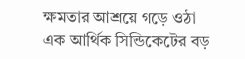ক্ষমতার আশ্রয়ে গড়ে ওঠা এক আর্থিক সিন্ডিকেটের বড়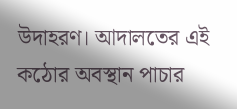উদাহরণ। আদালতের এই কঠোর অবস্থান পাচার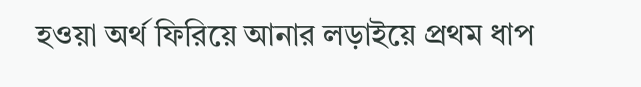হওয়া অর্থ ফিরিয়ে আনার লড়াইয়ে প্রথম ধাপ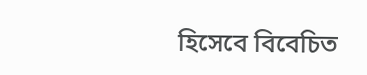হিসেবে বিবেচিত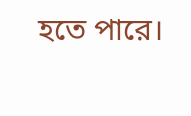হতে পারে।